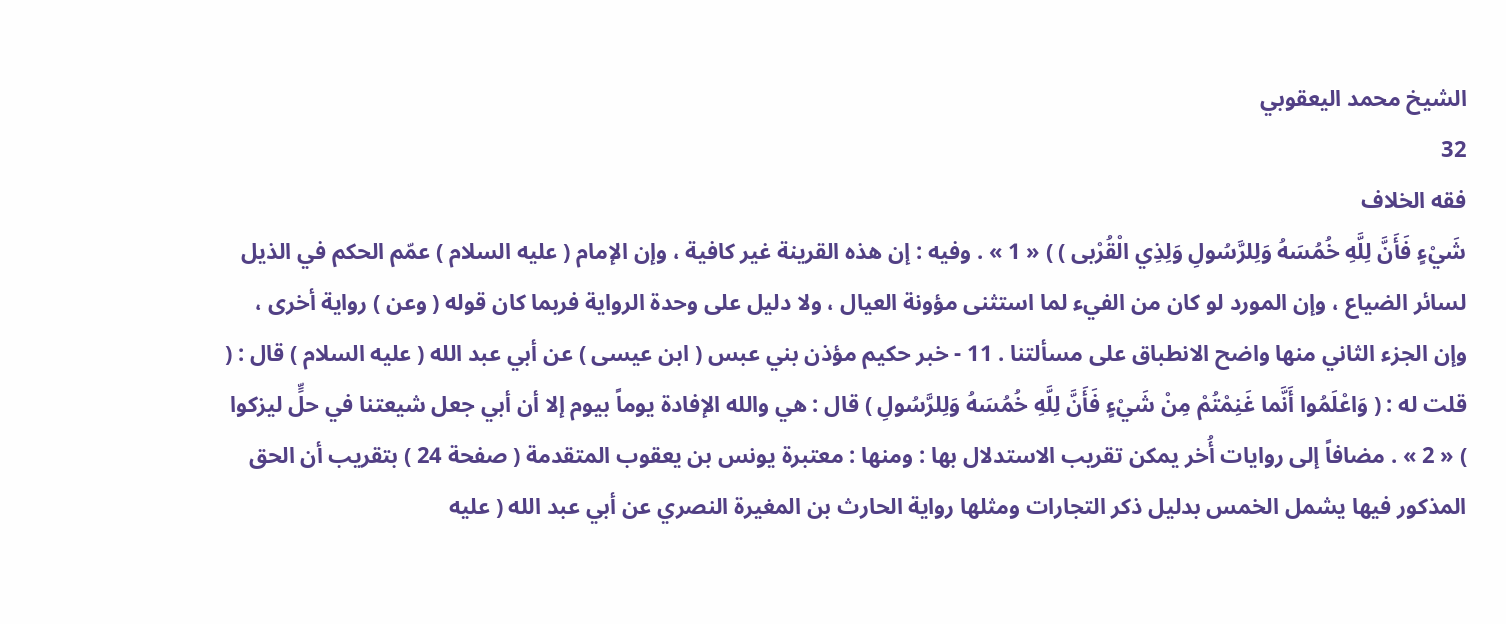الشيخ محمد اليعقوبي
32
فقه الخلاف
شَيْءٍ فَأَنَّ لِلَّهِ خُمُسَهُ وَلِلرَّسُولِ وَلِذِي الْقُرْبى ) ) « 1 » . وفيه : إن هذه القرينة غير كافية ، وإن الإمام ( عليه السلام ) عمّم الحكم في الذيل لسائر الضياع ، وإن المورد لو كان من الفيء لما استثنى مؤونة العيال ، ولا دليل على وحدة الرواية فربما كان قوله ( وعن ) رواية أخرى ، وإن الجزء الثاني منها واضح الانطباق على مسألتنا . 11 - خبر حكيم مؤذن بني عبس ( ابن عيسى ) عن أبي عبد الله ( عليه السلام ) قال : ( قلت له : ( وَاعْلَمُوا أَنَّما غَنِمْتُمْ مِنْ شَيْءٍ فَأَنَّ لِلَّهِ خُمُسَهُ وَلِلرَّسُولِ ) قال : هي والله الإفادة يوماً بيوم إلا أن أبي جعل شيعتنا في حلٍّ ليزكوا ) « 2 » . مضافاً إلى روايات أُخر يمكن تقريب الاستدلال بها : ومنها : معتبرة يونس بن يعقوب المتقدمة ( صفحة 24 ) بتقريب أن الحق المذكور فيها يشمل الخمس بدليل ذكر التجارات ومثلها رواية الحارث بن المغيرة النصري عن أبي عبد الله ( عليه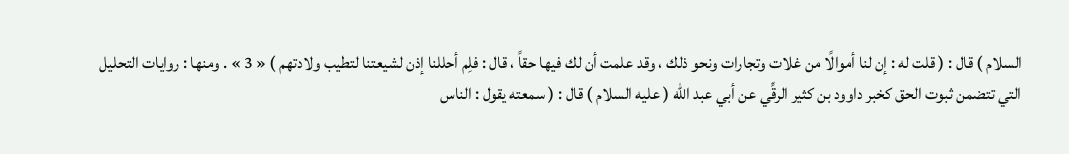السلام ) قال : ( قلت له : إن لنا أموالًا من غلات وتجارات ونحو ذلك ، وقد علمت أن لك فيها حقاً ، قال : فلِم أحللنا إذن لشيعتنا لتطيب ولادتهم ) « 3 » . ومنها : روايات التحليل التي تتضمن ثبوت الحق كخبر داوود بن كثير الرقِّي عن أبي عبد الله ( عليه السلام ) قال : ( سمعته يقول : الناس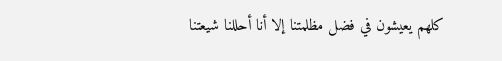كلهم يعيشون في فضل مظلمتنا إلا أنا أحللنا شيعتنا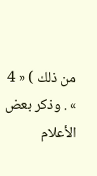من ذلك ) « 4 » . وذكر بعض الأعلام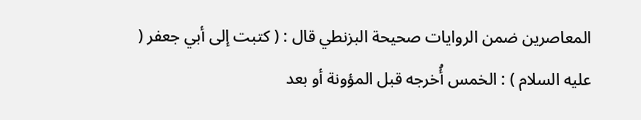المعاصرين ضمن الروايات صحيحة البزنطي قال : ( كتبت إلى أبي جعفر ( عليه السلام ) : الخمس أُخرجه قبل المؤونة أو بعد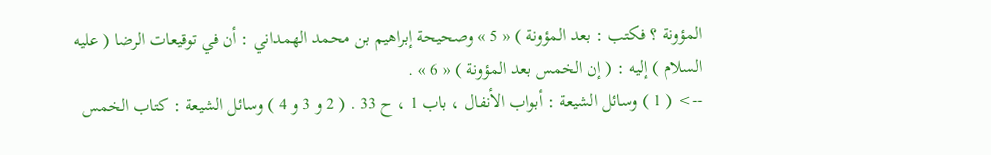المؤونة ؟ فكتب : بعد المؤونة ) « 5 » وصحيحة إبراهيم بن محمد الهمداني : أن في توقيعات الرضا ( عليه السلام ) إليه : ( إن الخمس بعد المؤونة ) « 6 » .
--> ( 1 ) وسائل الشيعة : أبواب الأنفال ، باب 1 ، ح 33 . ( 2 و 3 و 4 ) وسائل الشيعة : كتاب الخمس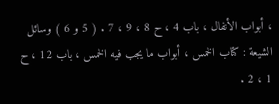، أبواب الأنفال ، باب 4 ، ح 8 ، 9 ، 7 . ( 5 و 6 ) وسائل الشيعة : كتاب الخمس ، أبواب ما يجب فيه الخمس ، باب 12 ، ح 1 ، 2 .